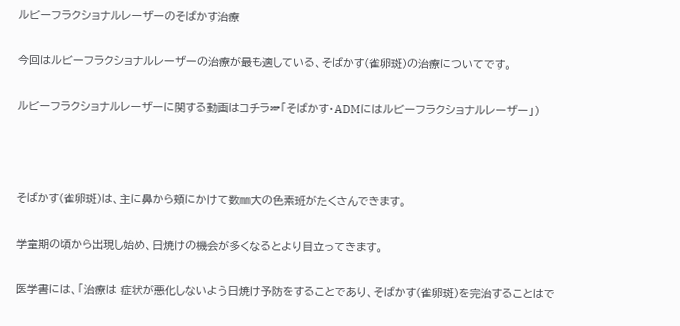ルビーフラクショナルレーザーのそばかす治療

今回はルビーフラクショナルレーザーの治療が最も適している、そばかす(雀卵斑)の治療についてです。

ルビーフラクショナルレーザーに関する動画はコチラ☞「そばかす・ADMにはルビーフラクショナルレーザー」)



そばかす(雀卵斑)は、主に鼻から頬にかけて数㎜大の色素班がたくさんできます。

学童期の頃から出現し始め、日焼けの機会が多くなるとより目立ってきます。

医学書には、「治療は 症状が悪化しないよう日焼け予防をすることであり、そばかす(雀卵斑)を完治することはで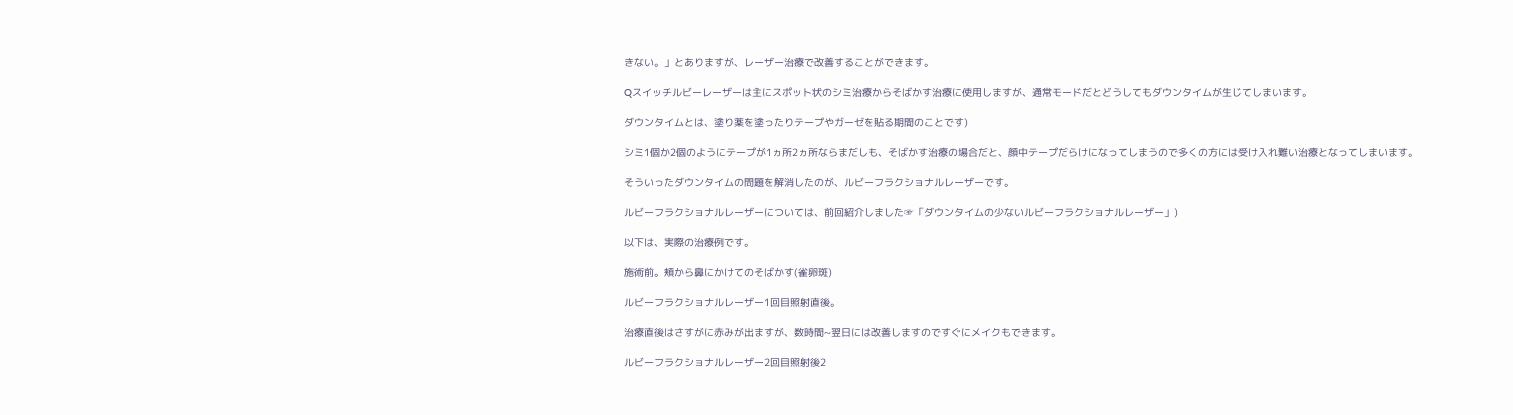きない。」とありますが、レーザー治療で改善することができます。

Qスイッチルビーレーザーは主にスポット状のシミ治療からそばかす治療に使用しますが、通常モードだとどうしてもダウンタイムが生じてしまいます。

ダウンタイムとは、塗り薬を塗ったりテープやガーゼを貼る期間のことです)

シミ1個か2個のようにテープが1ヵ所2ヵ所ならまだしも、そばかす治療の場合だと、顔中テープだらけになってしまうので多くの方には受け入れ難い治療となってしまいます。

そういったダウンタイムの問題を解消したのが、ルビーフラクショナルレーザーです。

ルビーフラクショナルレーザーについては、前回紹介しました☞「ダウンタイムの少ないルビーフラクショナルレーザー」)

以下は、実際の治療例です。

施術前。頬から鼻にかけてのそばかす(雀卵斑)

ルビーフラクショナルレーザー1回目照射直後。

治療直後はさすがに赤みが出ますが、数時間~翌日には改善しますのですぐにメイクもできます。

ルビーフラクショナルレーザー2回目照射後2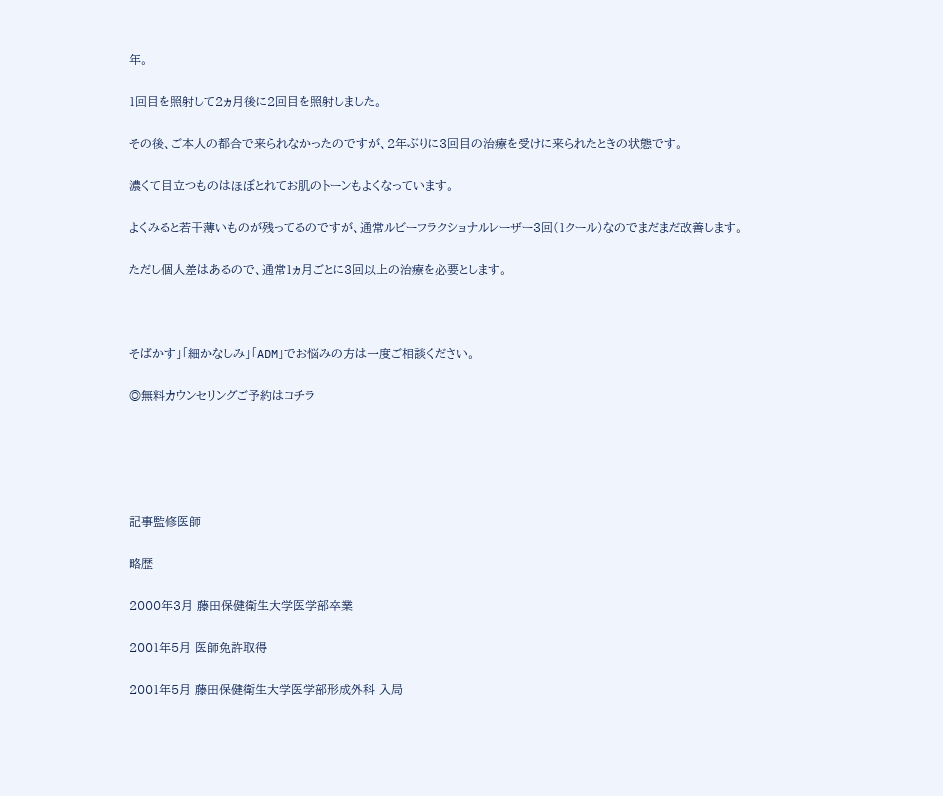年。

1回目を照射して2ヵ月後に2回目を照射しました。

その後、ご本人の都合で来られなかったのですが、2年ぶりに3回目の治療を受けに来られたときの状態です。

濃くて目立つものはほぼとれてお肌のトーンもよくなっています。

よくみると若干薄いものが残ってるのですが、通常ルビーフラクショナルレーザー3回(1クール)なのでまだまだ改善します。

ただし個人差はあるので、通常1ヵ月ごとに3回以上の治療を必要とします。



そばかす」「細かなしみ」「ADM」でお悩みの方は一度ご相談ください。

◎無料カウンセリングご予約はコチラ





記事監修医師

略歴

2000年3月 藤田保健衛生大学医学部卒業

2001年5月 医師免許取得

2001年5月 藤田保健衛生大学医学部形成外科 入局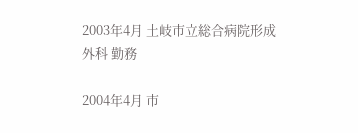2003年4月 土岐市立総合病院形成外科 勤務

2004年4月 市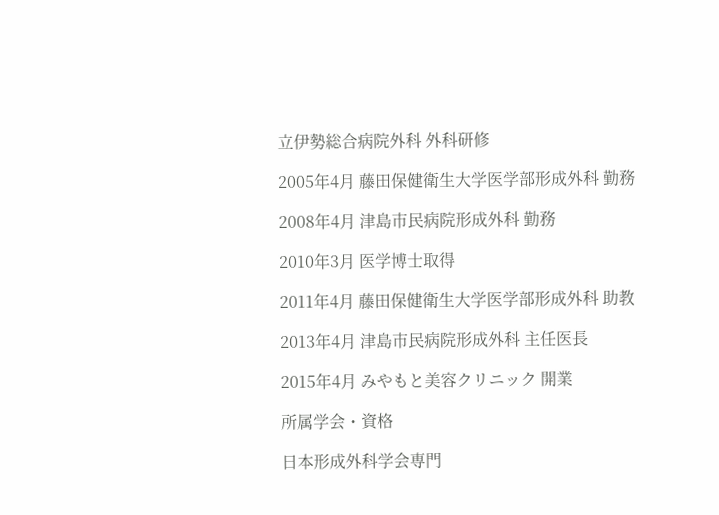立伊勢総合病院外科 外科研修

2005年4月 藤田保健衛生大学医学部形成外科 勤務

2008年4月 津島市民病院形成外科 勤務

2010年3月 医学博士取得

2011年4月 藤田保健衛生大学医学部形成外科 助教

2013年4月 津島市民病院形成外科 主任医長

2015年4月 みやもと美容クリニック 開業

所属学会・資格

日本形成外科学会専門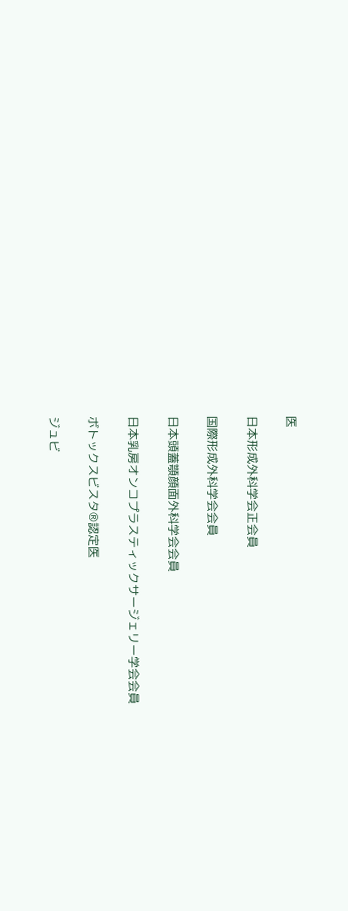医

日本形成外科学会正会員

国際形成外科学会会員

日本頭蓋顎顔面外科学会会員

日本乳房オンコプラスティックサージェリー学会会員

ボトックスビスタ®認定医

ジュビ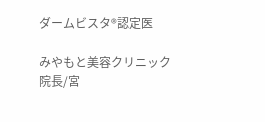ダームビスタ®認定医

みやもと美容クリニック
院長/宮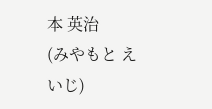本 英治
(みやもと えいじ)